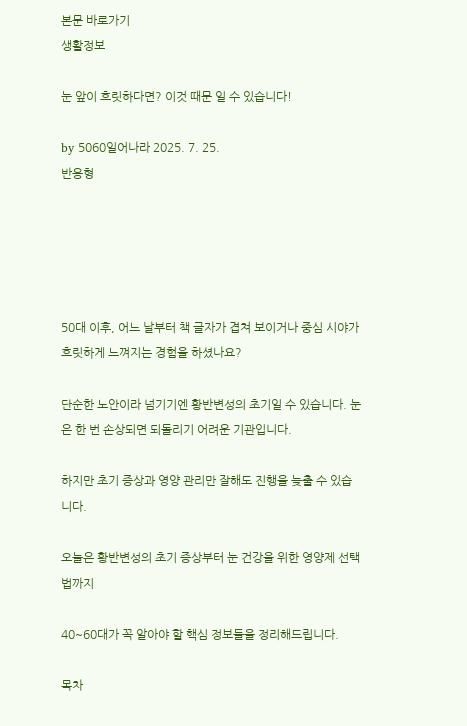본문 바로가기
생활정보

눈 앞이 흐릿하다면? 이것 때문 일 수 있습니다!

by 5060일어나라 2025. 7. 25.
반응형





50대 이후, 어느 날부터 책 글자가 겹쳐 보이거나 중심 시야가 흐릿하게 느껴지는 경험을 하셨나요?

단순한 노안이라 넘기기엔 황반변성의 초기일 수 있습니다. 눈은 한 번 손상되면 되돌리기 어려운 기관입니다.

하지만 초기 증상과 영양 관리만 잘해도 진행을 늦출 수 있습니다.

오늘은 황반변성의 초기 증상부터 눈 건강을 위한 영양제 선택법까지

40~60대가 꼭 알아야 할 핵심 정보들을 정리해드립니다.

목차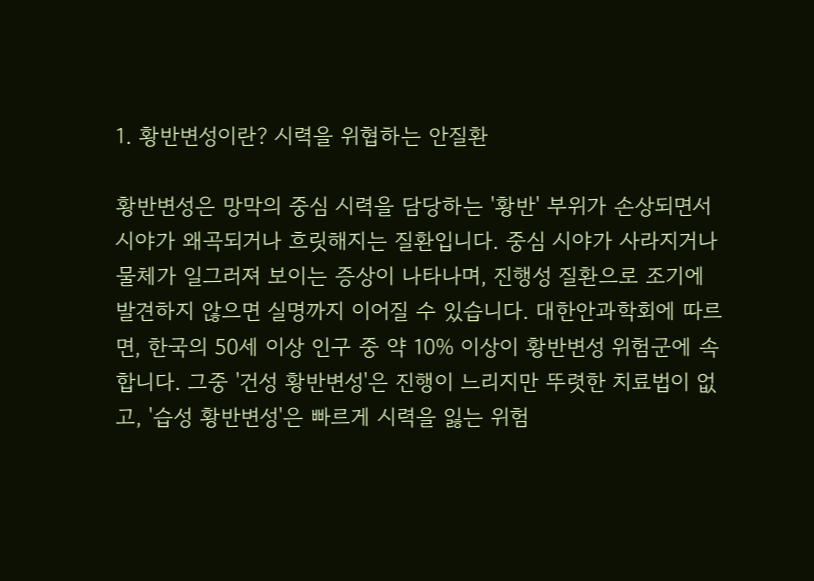1. 황반변성이란? 시력을 위협하는 안질환

황반변성은 망막의 중심 시력을 담당하는 '황반' 부위가 손상되면서 시야가 왜곡되거나 흐릿해지는 질환입니다. 중심 시야가 사라지거나 물체가 일그러져 보이는 증상이 나타나며, 진행성 질환으로 조기에 발견하지 않으면 실명까지 이어질 수 있습니다. 대한안과학회에 따르면, 한국의 50세 이상 인구 중 약 10% 이상이 황반변성 위험군에 속합니다. 그중 '건성 황반변성'은 진행이 느리지만 뚜렷한 치료법이 없고, '습성 황반변성'은 빠르게 시력을 잃는 위험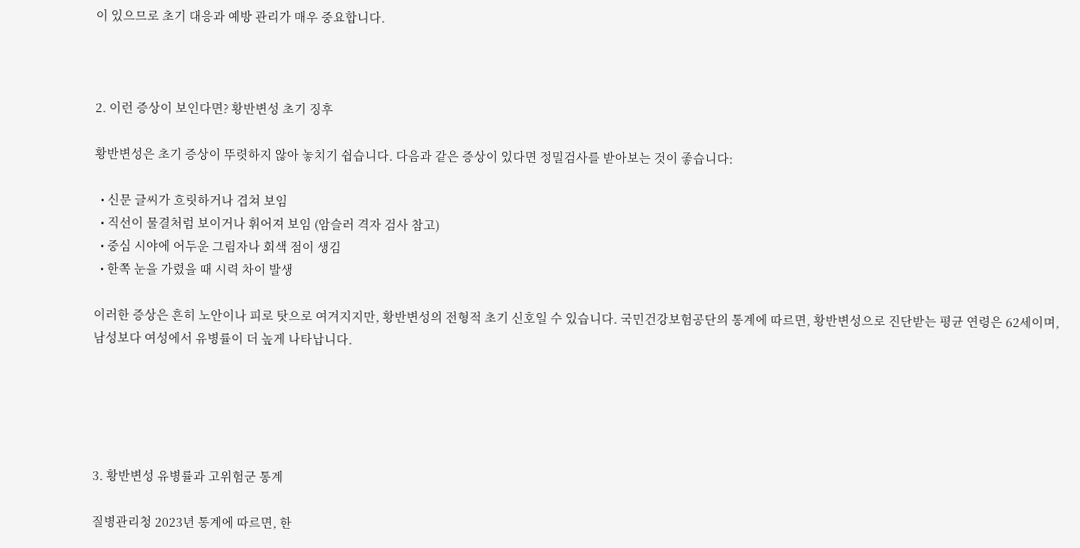이 있으므로 초기 대응과 예방 관리가 매우 중요합니다.



2. 이런 증상이 보인다면? 황반변성 초기 징후

황반변성은 초기 증상이 뚜렷하지 않아 놓치기 쉽습니다. 다음과 같은 증상이 있다면 정밀검사를 받아보는 것이 좋습니다:

  • 신문 글씨가 흐릿하거나 겹쳐 보임
  • 직선이 물결처럼 보이거나 휘어져 보임 (암슬러 격자 검사 참고)
  • 중심 시야에 어두운 그림자나 회색 점이 생김
  • 한쪽 눈을 가렸을 때 시력 차이 발생

이러한 증상은 흔히 노안이나 피로 탓으로 여겨지지만, 황반변성의 전형적 초기 신호일 수 있습니다. 국민건강보험공단의 통계에 따르면, 황반변성으로 진단받는 평균 연령은 62세이며, 남성보다 여성에서 유병률이 더 높게 나타납니다.





3. 황반변성 유병률과 고위험군 통계

질병관리청 2023년 통계에 따르면, 한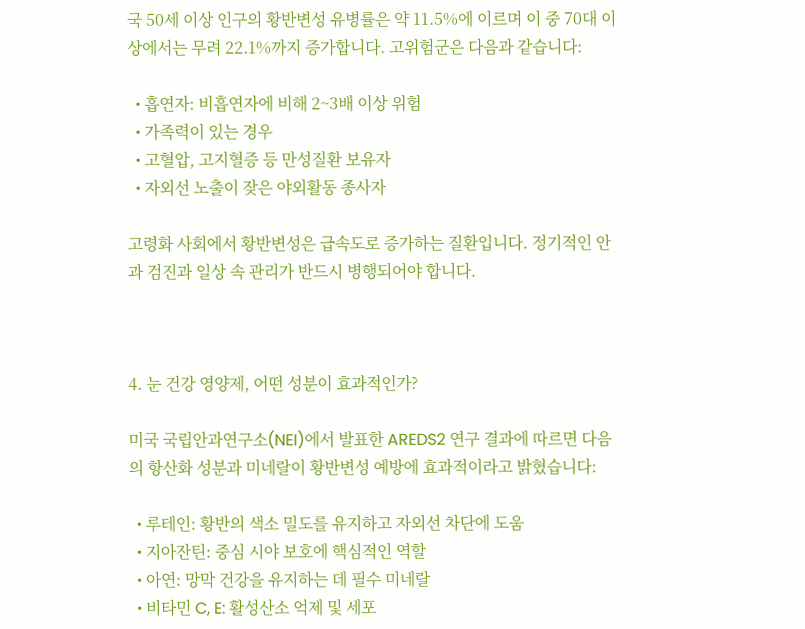국 50세 이상 인구의 황반변성 유병률은 약 11.5%에 이르며 이 중 70대 이상에서는 무려 22.1%까지 증가합니다. 고위험군은 다음과 같습니다:

  • 흡연자: 비흡연자에 비해 2~3배 이상 위험
  • 가족력이 있는 경우
  • 고혈압, 고지혈증 등 만성질환 보유자
  • 자외선 노출이 잦은 야외활동 종사자

고령화 사회에서 황반변성은 급속도로 증가하는 질환입니다. 정기적인 안과 검진과 일상 속 관리가 반드시 병행되어야 합니다.



4. 눈 건강 영양제, 어떤 성분이 효과적인가?

미국 국립안과연구소(NEI)에서 발표한 AREDS2 연구 결과에 따르면 다음의 항산화 성분과 미네랄이 황반변성 예방에 효과적이라고 밝혔습니다:

  • 루테인: 황반의 색소 밀도를 유지하고 자외선 차단에 도움
  • 지아잔틴: 중심 시야 보호에 핵심적인 역할
  • 아연: 망막 건강을 유지하는 데 필수 미네랄
  • 비타민 C, E: 활성산소 억제 및 세포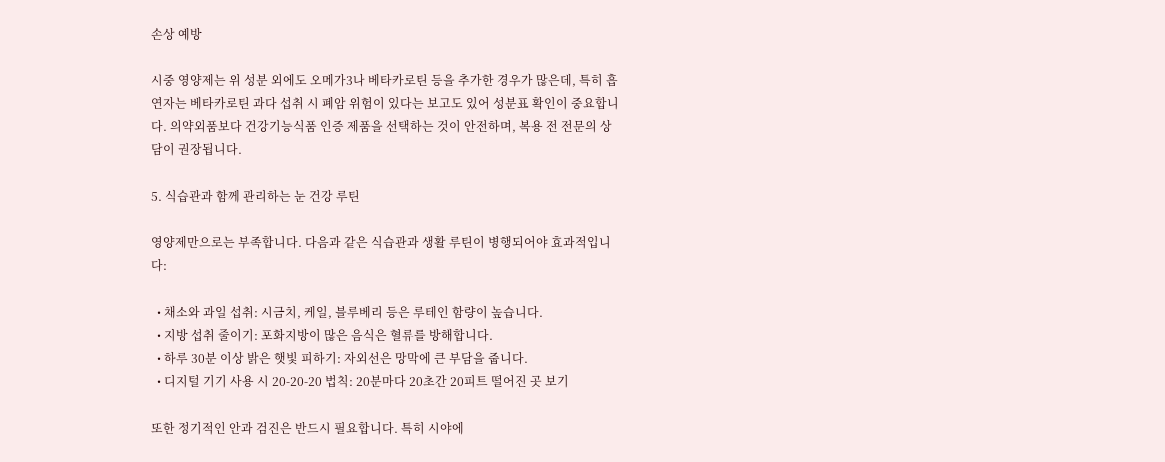손상 예방

시중 영양제는 위 성분 외에도 오메가3나 베타카로틴 등을 추가한 경우가 많은데, 특히 흡연자는 베타카로틴 과다 섭취 시 폐암 위험이 있다는 보고도 있어 성분표 확인이 중요합니다. 의약외품보다 건강기능식품 인증 제품을 선택하는 것이 안전하며, 복용 전 전문의 상담이 권장됩니다.

5. 식습관과 함께 관리하는 눈 건강 루틴

영양제만으로는 부족합니다. 다음과 같은 식습관과 생활 루틴이 병행되어야 효과적입니다:

  • 채소와 과일 섭취: 시금치, 케일, 블루베리 등은 루테인 함량이 높습니다.
  • 지방 섭취 줄이기: 포화지방이 많은 음식은 혈류를 방해합니다.
  • 하루 30분 이상 밝은 햇빛 피하기: 자외선은 망막에 큰 부담을 줍니다.
  • 디지털 기기 사용 시 20-20-20 법칙: 20분마다 20초간 20피트 떨어진 곳 보기

또한 정기적인 안과 검진은 반드시 필요합니다. 특히 시야에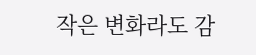작은 변화라도 감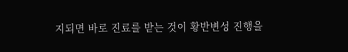지되면 바로 진료를 받는 것이 황반변성 진행을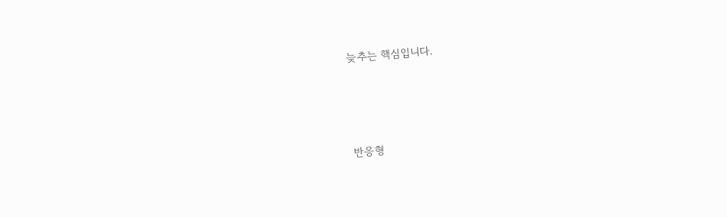늦추는 핵심입니다.



반응형